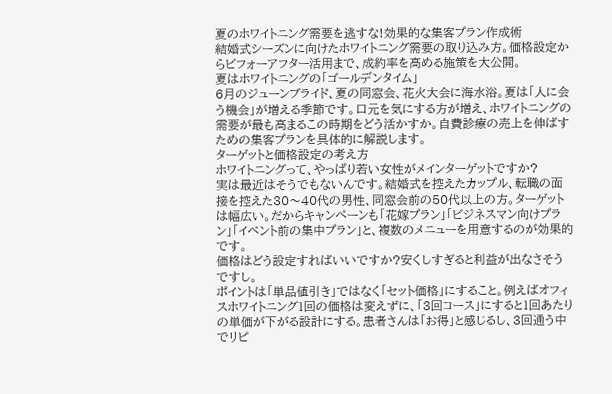夏のホワイトニング需要を逃すな!効果的な集客プラン作成術
結婚式シーズンに向けたホワイトニング需要の取り込み方。価格設定からビフォーアフター活用まで、成約率を高める施策を大公開。
夏はホワイトニングの「ゴールデンタイム」
6月のジューンブライド、夏の同窓会、花火大会に海水浴。夏は「人に会う機会」が増える季節です。口元を気にする方が増え、ホワイトニングの需要が最も高まるこの時期をどう活かすか。自費診療の売上を伸ばすための集客プランを具体的に解説します。
ターゲットと価格設定の考え方
ホワイトニングって、やっぱり若い女性がメインターゲットですか?
実は最近はそうでもないんです。結婚式を控えたカップル、転職の面接を控えた30〜40代の男性、同窓会前の50代以上の方。ターゲットは幅広い。だからキャンペーンも「花嫁プラン」「ビジネスマン向けプラン」「イベント前の集中プラン」と、複数のメニューを用意するのが効果的です。
価格はどう設定すればいいですか?安くしすぎると利益が出なさそうですし。
ポイントは「単品値引き」ではなく「セット価格」にすること。例えばオフィスホワイトニング1回の価格は変えずに、「3回コース」にすると1回あたりの単価が下がる設計にする。患者さんは「お得」と感じるし、3回通う中でリピ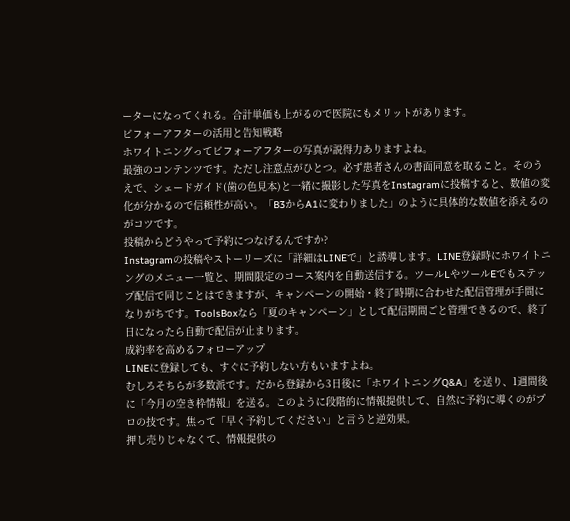ーターになってくれる。合計単価も上がるので医院にもメリットがあります。
ビフォーアフターの活用と告知戦略
ホワイトニングってビフォーアフターの写真が説得力ありますよね。
最強のコンテンツです。ただし注意点がひとつ。必ず患者さんの書面同意を取ること。そのうえで、シェードガイド(歯の色見本)と一緒に撮影した写真をInstagramに投稿すると、数値の変化が分かるので信頼性が高い。「B3からA1に変わりました」のように具体的な数値を添えるのがコツです。
投稿からどうやって予約につなげるんですか?
Instagramの投稿やストーリーズに「詳細はLINEで」と誘導します。LINE登録時にホワイトニングのメニュー一覧と、期間限定のコース案内を自動送信する。ツールLやツールEでもステップ配信で同じことはできますが、キャンペーンの開始・終了時期に合わせた配信管理が手間になりがちです。ToolsBoxなら「夏のキャンペーン」として配信期間ごと管理できるので、終了日になったら自動で配信が止まります。
成約率を高めるフォローアップ
LINEに登録しても、すぐに予約しない方もいますよね。
むしろそちらが多数派です。だから登録から3日後に「ホワイトニングQ&A」を送り、1週間後に「今月の空き枠情報」を送る。このように段階的に情報提供して、自然に予約に導くのがプロの技です。焦って「早く予約してください」と言うと逆効果。
押し売りじゃなくて、情報提供の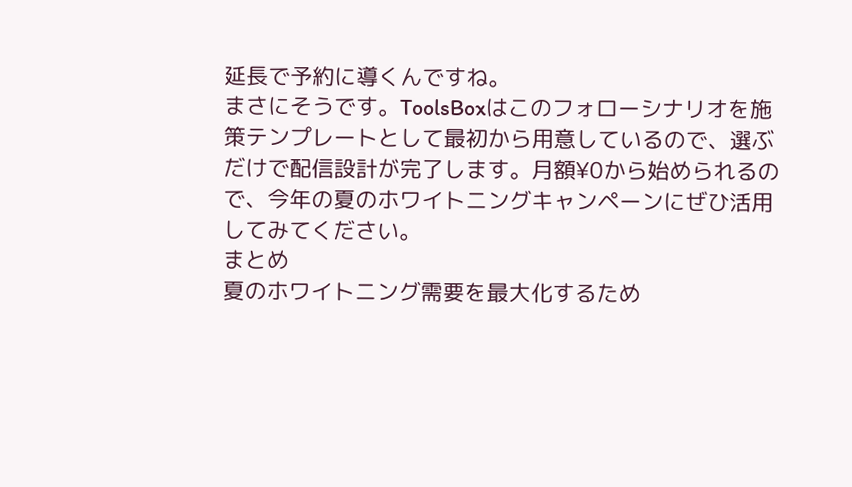延長で予約に導くんですね。
まさにそうです。ToolsBoxはこのフォローシナリオを施策テンプレートとして最初から用意しているので、選ぶだけで配信設計が完了します。月額¥0から始められるので、今年の夏のホワイトニングキャンペーンにぜひ活用してみてください。
まとめ
夏のホワイトニング需要を最大化するため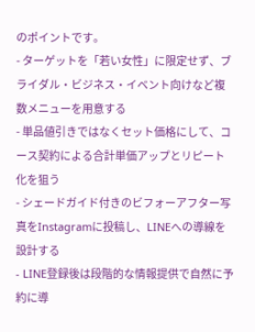のポイントです。
- ターゲットを「若い女性」に限定せず、ブライダル・ビジネス・イベント向けなど複数メニューを用意する
- 単品値引きではなくセット価格にして、コース契約による合計単価アップとリピート化を狙う
- シェードガイド付きのビフォーアフター写真をInstagramに投稿し、LINEへの導線を設計する
- LINE登録後は段階的な情報提供で自然に予約に導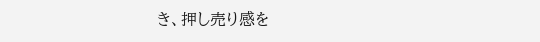き、押し売り感を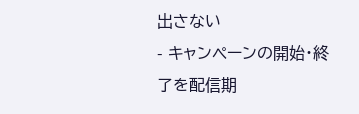出さない
- キャンペーンの開始・終了を配信期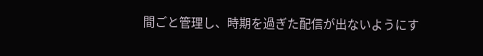間ごと管理し、時期を過ぎた配信が出ないようにす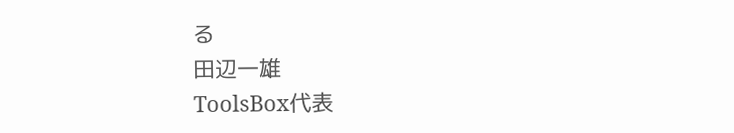る
田辺一雄
ToolsBox代表